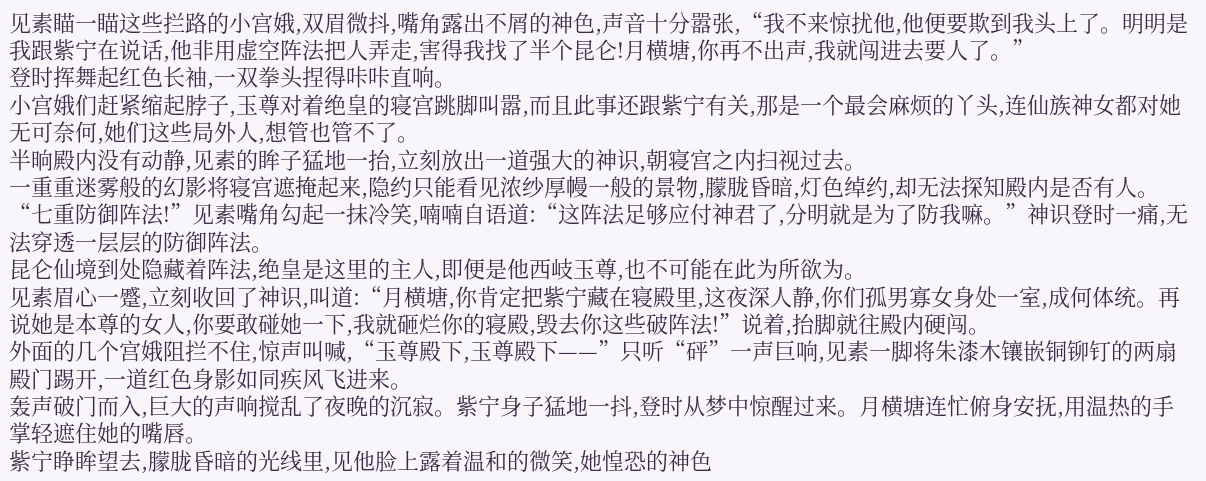见素瞄一瞄这些拦路的小宫娥,双眉微抖,嘴角露出不屑的神色,声音十分嚣张,“我不来惊扰他,他便要欺到我头上了。明明是我跟紫宁在说话,他非用虚空阵法把人弄走,害得我找了半个昆仑!月横塘,你再不出声,我就闯进去要人了。”
登时挥舞起红色长袖,一双拳头捏得咔咔直响。
小宫娥们赶紧缩起脖子,玉尊对着绝皇的寝宫跳脚叫嚣,而且此事还跟紫宁有关,那是一个最会麻烦的丫头,连仙族神女都对她无可奈何,她们这些局外人,想管也管不了。
半晌殿内没有动静,见素的眸子猛地一抬,立刻放出一道强大的神识,朝寝宫之内扫视过去。
一重重迷雾般的幻影将寝宫遮掩起来,隐约只能看见浓纱厚幔一般的景物,朦胧昏暗,灯色绰约,却无法探知殿内是否有人。
“七重防御阵法!”见素嘴角勾起一抹冷笑,喃喃自语道:“这阵法足够应付神君了,分明就是为了防我嘛。”神识登时一痛,无法穿透一层层的防御阵法。
昆仑仙境到处隐藏着阵法,绝皇是这里的主人,即便是他西岐玉尊,也不可能在此为所欲为。
见素眉心一蹙,立刻收回了神识,叫道:“月横塘,你肯定把紫宁藏在寝殿里,这夜深人静,你们孤男寡女身处一室,成何体统。再说她是本尊的女人,你要敢碰她一下,我就砸烂你的寝殿,毁去你这些破阵法!”说着,抬脚就往殿内硬闯。
外面的几个宫娥阻拦不住,惊声叫喊,“玉尊殿下,玉尊殿下——”只听“砰”一声巨响,见素一脚将朱漆木镶嵌铜铆钉的两扇殿门踢开,一道红色身影如同疾风飞进来。
轰声破门而入,巨大的声响搅乱了夜晚的沉寂。紫宁身子猛地一抖,登时从梦中惊醒过来。月横塘连忙俯身安抚,用温热的手掌轻遮住她的嘴唇。
紫宁睁眸望去,朦胧昏暗的光线里,见他脸上露着温和的微笑,她惶恐的神色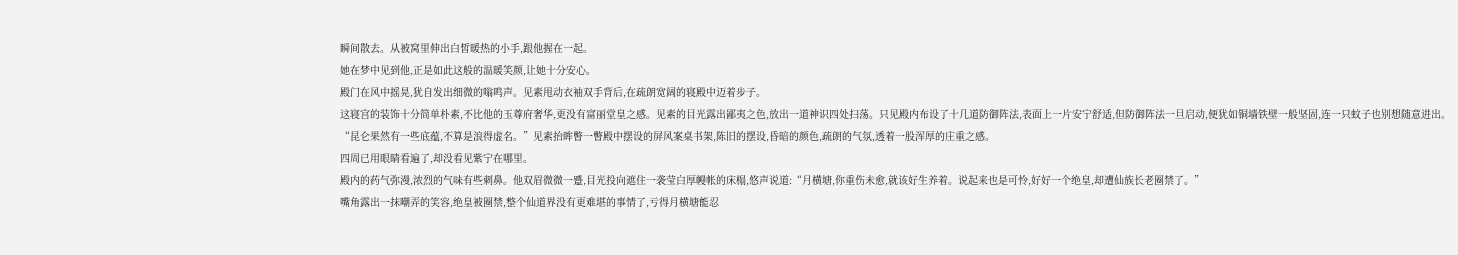瞬间散去。从被窝里伸出白皙暖热的小手,跟他握在一起。
她在梦中见到他,正是如此这般的温暖笑颜,让她十分安心。
殿门在风中摇晃,犹自发出细微的嗡鸣声。见素甩动衣袖双手背后,在疏朗宽阔的寝殿中迈着步子。
这寝宫的装饰十分简单朴素,不比他的玉尊府奢华,更没有富丽堂皇之感。见素的目光露出鄙夷之色,放出一道神识四处扫荡。只见殿内布设了十几道防御阵法,表面上一片安宁舒适,但防御阵法一旦启动,便犹如铜墙铁壁一般坚固,连一只蚊子也别想随意进出。
“昆仑果然有一些底蕴,不算是浪得虚名。”见素抬眸瞥一瞥殿中摆设的屏风案桌书架,陈旧的摆设,昏暗的颜色,疏朗的气氛,透着一股浑厚的庄重之感。
四周已用眼睛看遍了,却没看见紫宁在哪里。
殿内的药气弥漫,浓烈的气味有些刺鼻。他双眉微微一蹙,目光投向遮住一袭莹白厚幔帐的床榻,悠声说道:“月横塘,你重伤未愈,就该好生养着。说起来也是可怜,好好一个绝皇,却遭仙族长老圈禁了。”
嘴角露出一抹嘲弄的笑容,绝皇被圈禁,整个仙道界没有更难堪的事情了,亏得月横塘能忍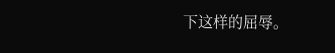下这样的屈辱。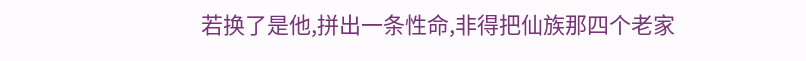若换了是他,拼出一条性命,非得把仙族那四个老家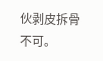伙剥皮拆骨不可。